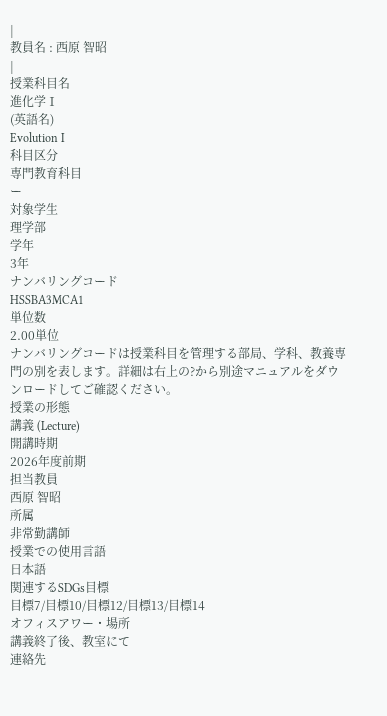|
教員名 : 西原 智昭
|
授業科目名
進化学Ⅰ
(英語名)
Evolution I
科目区分
専門教育科目
ー
対象学生
理学部
学年
3年
ナンバリングコード
HSSBA3MCA1
単位数
2.00単位
ナンバリングコードは授業科目を管理する部局、学科、教養専門の別を表します。詳細は右上の?から別途マニュアルをダウンロードしてご確認ください。
授業の形態
講義 (Lecture)
開講時期
2026年度前期
担当教員
西原 智昭
所属
非常勤講師
授業での使用言語
日本語
関連するSDGs目標
目標7/目標10/目標12/目標13/目標14
オフィスアワー・場所
講義終了後、教室にて
連絡先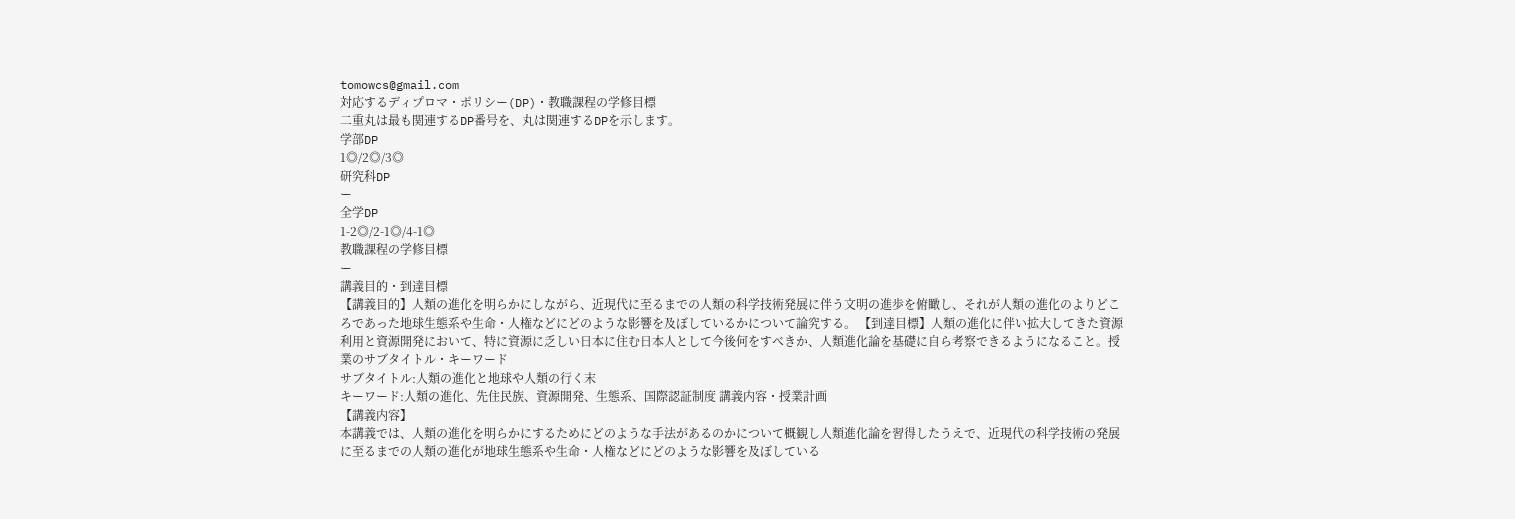tomowcs@gmail.com
対応するディプロマ・ポリシー(DP)・教職課程の学修目標
二重丸は最も関連するDP番号を、丸は関連するDPを示します。
学部DP
1◎/2◎/3◎
研究科DP
ー
全学DP
1-2◎/2-1◎/4-1◎
教職課程の学修目標
ー
講義目的・到達目標
【講義目的】人類の進化を明らかにしながら、近現代に至るまでの人類の科学技術発展に伴う文明の進歩を俯瞰し、それが人類の進化のよりどころであった地球生態系や生命・人権などにどのような影響を及ぼしているかについて論究する。 【到達目標】人類の進化に伴い拡大してきた資源利用と資源開発において、特に資源に乏しい日本に住む日本人として今後何をすべきか、人類進化論を基礎に自ら考察できるようになること。授業のサブタイトル・キーワード
サブタイトル:人類の進化と地球や人類の行く末
キーワード:人類の進化、先住民族、資源開発、生態系、国際認証制度 講義内容・授業計画
【講義内容】
本講義では、人類の進化を明らかにするためにどのような手法があるのかについて概観し人類進化論を習得したうえで、近現代の科学技術の発展に至るまでの人類の進化が地球生態系や生命・人権などにどのような影響を及ぼしている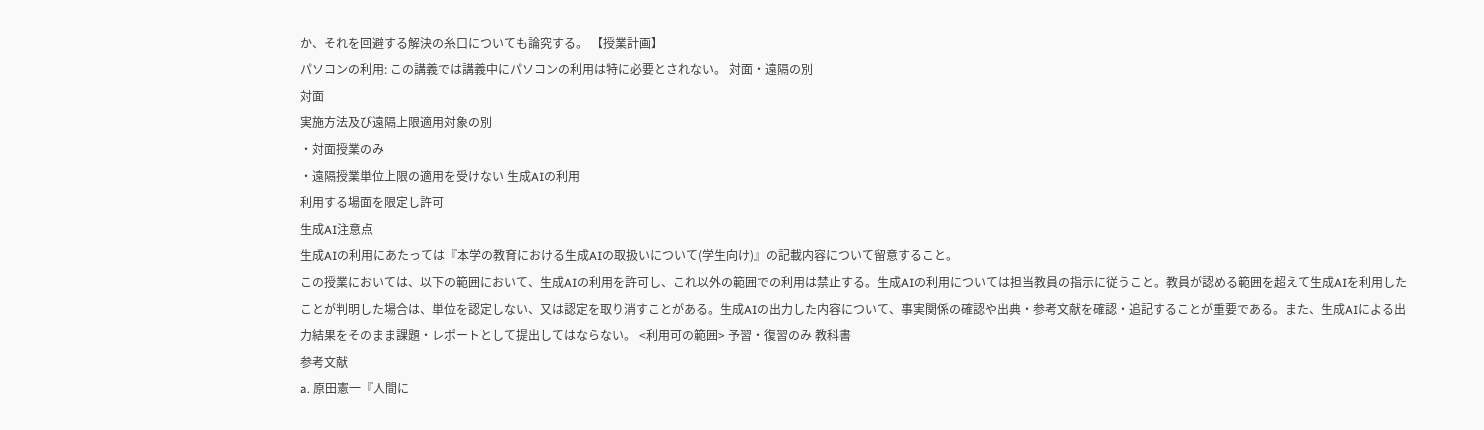か、それを回避する解決の糸口についても論究する。 【授業計画】
パソコンの利用: この講義では講義中にパソコンの利用は特に必要とされない。 対面・遠隔の別
対面
実施方法及び遠隔上限適用対象の別
・対面授業のみ
・遠隔授業単位上限の適用を受けない 生成AIの利用
利用する場面を限定し許可
生成AI注意点
生成AIの利用にあたっては『本学の教育における生成AIの取扱いについて(学生向け)』の記載内容について留意すること。
この授業においては、以下の範囲において、生成AIの利用を許可し、これ以外の範囲での利用は禁止する。生成AIの利用については担当教員の指示に従うこと。教員が認める範囲を超えて生成AIを利用したことが判明した場合は、単位を認定しない、又は認定を取り消すことがある。生成AIの出力した内容について、事実関係の確認や出典・参考文献を確認・追記することが重要である。また、生成AIによる出力結果をそのまま課題・レポートとして提出してはならない。 <利用可の範囲> 予習・復習のみ 教科書
参考文献
a. 原田憲一『人間に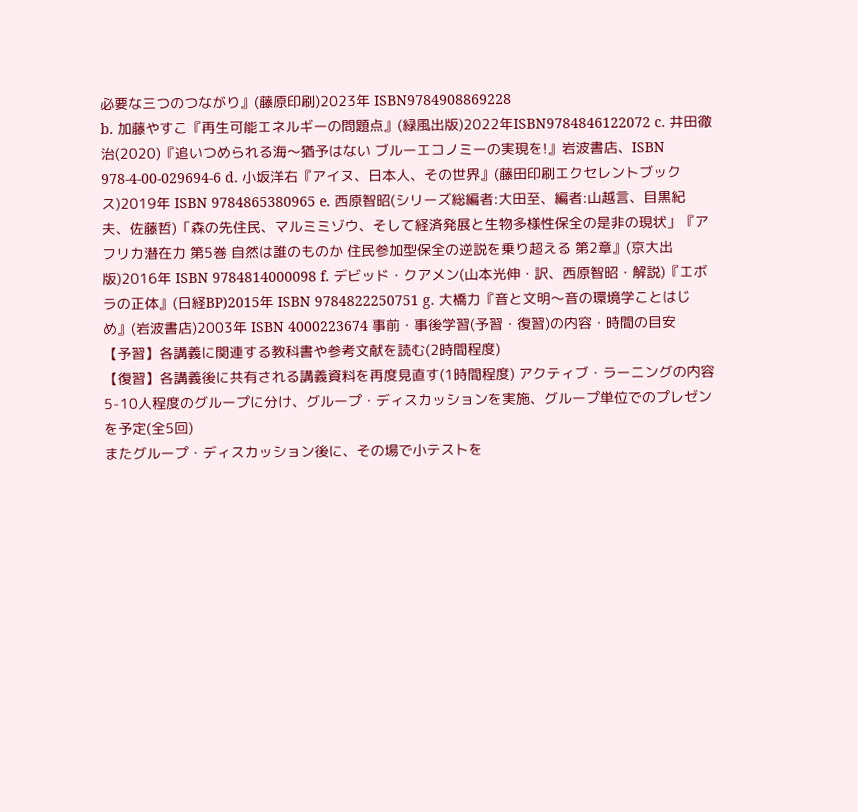必要な三つのつながり』(藤原印刷)2023年 ISBN9784908869228
b. 加藤やすこ『再生可能エネルギーの問題点』(緑風出版)2022年ISBN9784846122072 c. 井田徹治(2020)『追いつめられる海〜猶予はない ブルーエコノミーの実現を!』岩波書店、ISBN 978-4-00-029694-6 d. 小坂洋右『アイヌ、日本人、その世界』(藤田印刷エクセレントブックス)2019年 ISBN 9784865380965 e. 西原智昭(シリーズ総編者:大田至、編者:山越言、目黒紀夫、佐藤哲)「森の先住民、マルミミゾウ、そして経済発展と生物多様性保全の是非の現状」『アフリカ潜在力 第5巻 自然は誰のものか 住民参加型保全の逆説を乗り超える 第2章』(京大出版)2016年 ISBN 9784814000098 f. デビッド・クアメン(山本光伸・訳、西原智昭・解説)『エボラの正体』(日経BP)2015年 ISBN 9784822250751 g. 大橋力『音と文明〜音の環境学ことはじめ』(岩波書店)2003年 ISBN 4000223674 事前・事後学習(予習・復習)の内容・時間の目安
【予習】各講義に関連する教科書や参考文献を読む(2時間程度)
【復習】各講義後に共有される講義資料を再度見直す(1時間程度) アクティブ・ラーニングの内容
5-10人程度のグループに分け、グループ・ディスカッションを実施、グループ単位でのプレゼンを予定(全5回)
またグループ・ディスカッション後に、その場で小テストを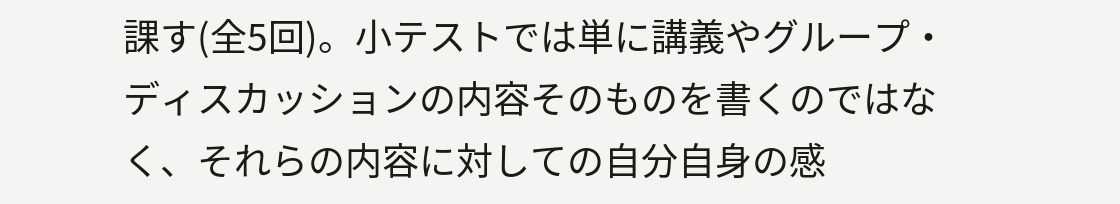課す(全5回)。小テストでは単に講義やグループ・ディスカッションの内容そのものを書くのではなく、それらの内容に対しての自分自身の感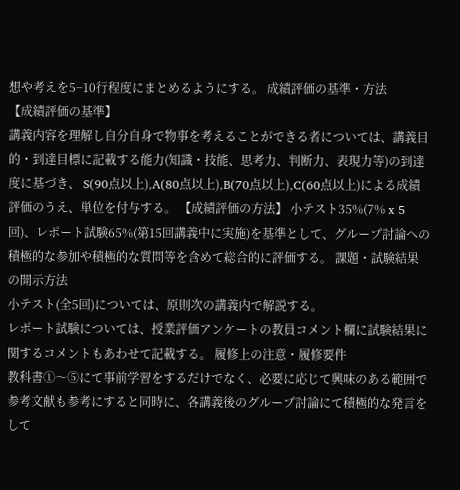想や考えを5−10行程度にまとめるようにする。 成績評価の基準・方法
【成績評価の基準】
講義内容を理解し自分自身で物事を考えることができる者については、講義目的・到達目標に記載する能力(知識・技能、思考力、判断力、表現力等)の到達度に基づき、 S(90点以上),A(80点以上),B(70点以上),C(60点以上)による成績評価のうえ、単位を付与する。 【成績評価の方法】 小テスト35%(7% x 5回)、レポート試験65%(第15回講義中に実施)を基準として、グループ討論への積極的な参加や積極的な質問等を含めて総合的に評価する。 課題・試験結果の開示方法
小テスト(全5回)については、原則次の講義内で解説する。
レポート試験については、授業評価アンケートの教員コメント欄に試験結果に関するコメントもあわせて記載する。 履修上の注意・履修要件
教科書①〜⑤にて事前学習をするだけでなく、必要に応じて興味のある範囲で参考文献も参考にすると同時に、各講義後のグループ討論にて積極的な発言をして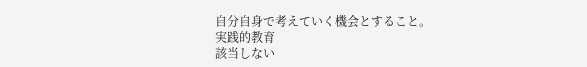自分自身で考えていく機会とすること。
実践的教育
該当しない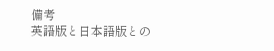備考
英語版と日本語版との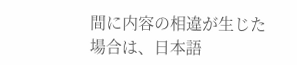間に内容の相違が生じた場合は、日本語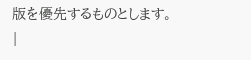版を優先するものとします。
|